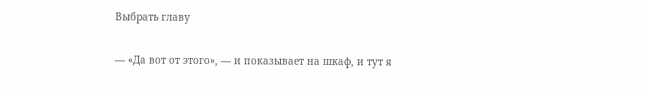Выбрать главу

— «Да вот от этого», — и показывает на шкаф, и тут я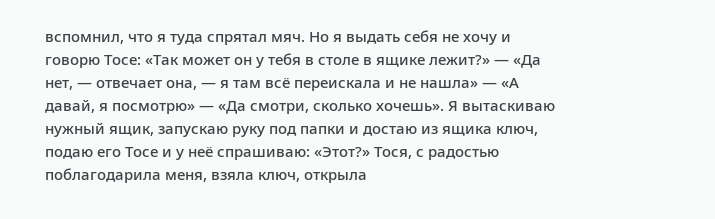вспомнил, что я туда спрятал мяч. Но я выдать себя не хочу и говорю Тосе: «Так может он у тебя в столе в ящике лежит?» — «Да нет, — отвечает она, — я там всё переискала и не нашла» — «А давай, я посмотрю» — «Да смотри, сколько хочешь». Я вытаскиваю нужный ящик, запускаю руку под папки и достаю из ящика ключ, подаю его Тосе и у неё спрашиваю: «Этот?» Тося, с радостью поблагодарила меня, взяла ключ, открыла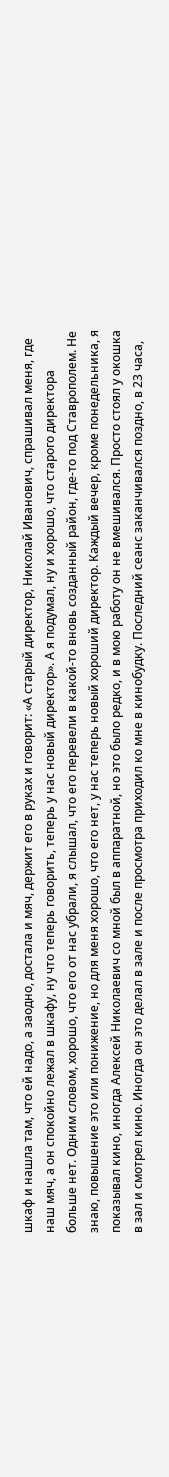шкаф и нашла там, что ей надо, а заодно, достала и мяч, держит его в руках и говорит: «А старый директор, Николай Иванович, спрашивал меня, где наш мяч, а он спокойно лежал в шкафу, ну что теперь говорить, теперь у нас новый директор». А я подумал, ну и хорошо, что старого директора больше нет. Одним словом, хорошо, что его от нас убрали, я слышал, что его перевели в какой-то вновь созданный район, где-то под Ставрополем. Не знаю, повышение это или понижение, но для меня хорошо, что его нет, у нас теперь новый хороший директор. Каждый вечер, кроме понедельника, я показывал кино, иногда Алексей Николаевич со мной был в аппаратной, но это было редко, и в мою работу он не вмешивался. Просто стоял у окошка в зал и смотрел кино. Иногда он это делал в зале и после просмотра приходил ко мне в кинобудку. Последний сеанс заканчивался поздно, в 23 часа,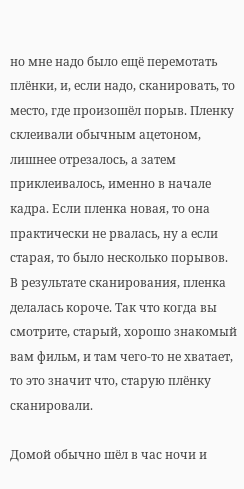но мне надо было ещё перемотать плёнки, и, если надо, сканировать, то место, где произошёл порыв. Пленку склеивали обычным ацетоном, лишнее отрезалось, а затем приклеивалось, именно в начале кадра. Если пленка новая, то она практически не рвалась, ну а если старая, то было несколько порывов. В результате сканирования, пленка делалась короче. Так что когда вы смотрите, старый, хорошо знакомый вам фильм, и там чего-то не хватает, то это значит что, старую плёнку сканировали.

Домой обычно шёл в час ночи и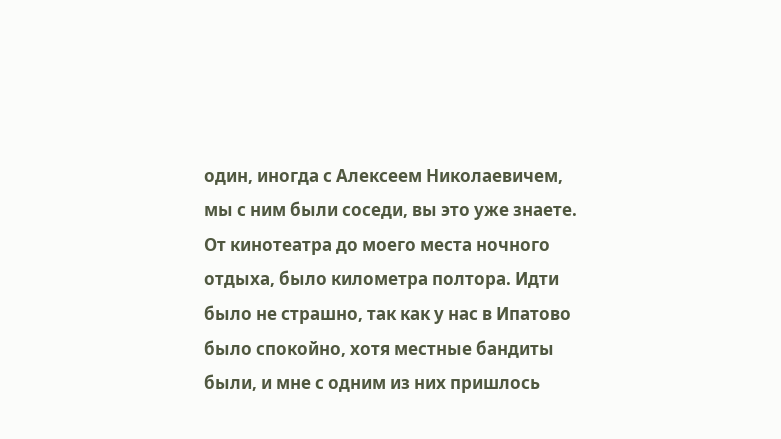один, иногда с Алексеем Николаевичем, мы с ним были соседи, вы это уже знаете. От кинотеатра до моего места ночного отдыха, было километра полтора. Идти было не страшно, так как у нас в Ипатово было спокойно, хотя местные бандиты были, и мне с одним из них пришлось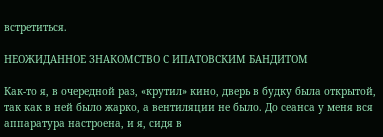встретиться.

НЕОЖИДАННОЕ ЗНАКОМСТВО С ИПАТОВСКИМ БАНДИТОМ

Как-то я, в очередной раз, «крутил» кино, дверь в будку была открытой, так как в ней было жарко, а вентиляции не было. До сеанса у меня вся аппаратура настроена, и я, сидя в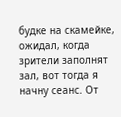будке на скамейке, ожидал, когда зрители заполнят зал, вот тогда я начну сеанс. От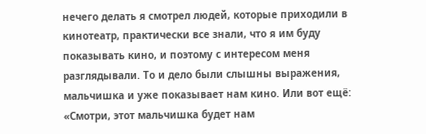нечего делать я смотрел людей, которые приходили в кинотеатр, практически все знали, что я им буду показывать кино, и поэтому с интересом меня разглядывали. То и дело были слышны выражения, мальчишка и уже показывает нам кино. Или вот ещё: «Смотри, этот мальчишка будет нам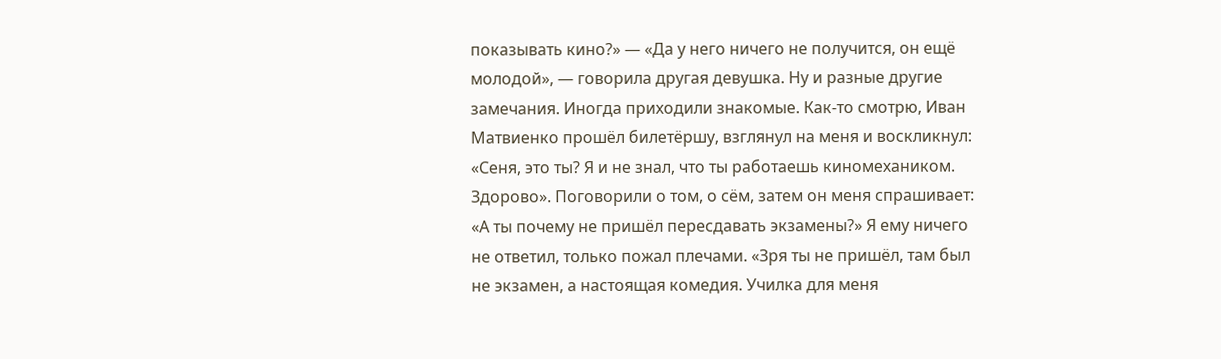показывать кино?» — «Да у него ничего не получится, он ещё молодой», — говорила другая девушка. Ну и разные другие замечания. Иногда приходили знакомые. Как-то смотрю, Иван Матвиенко прошёл билетёршу, взглянул на меня и воскликнул: «Сеня, это ты? Я и не знал, что ты работаешь киномехаником. Здорово». Поговорили о том, о сём, затем он меня спрашивает: «А ты почему не пришёл пересдавать экзамены?» Я ему ничего не ответил, только пожал плечами. «Зря ты не пришёл, там был не экзамен, а настоящая комедия. Училка для меня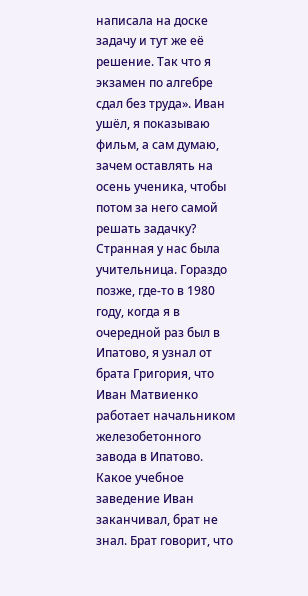написала на доске задачу и тут же её решение. Так что я экзамен по алгебре сдал без труда». Иван ушёл, я показываю фильм, а сам думаю, зачем оставлять на осень ученика, чтобы потом за него самой решать задачку? Странная у нас была учительница. Гораздо позже, где-то в 1980 году, когда я в очередной раз был в Ипатово, я узнал от брата Григория, что Иван Матвиенко работает начальником железобетонного завода в Ипатово. Какое учебное заведение Иван заканчивал, брат не знал. Брат говорит, что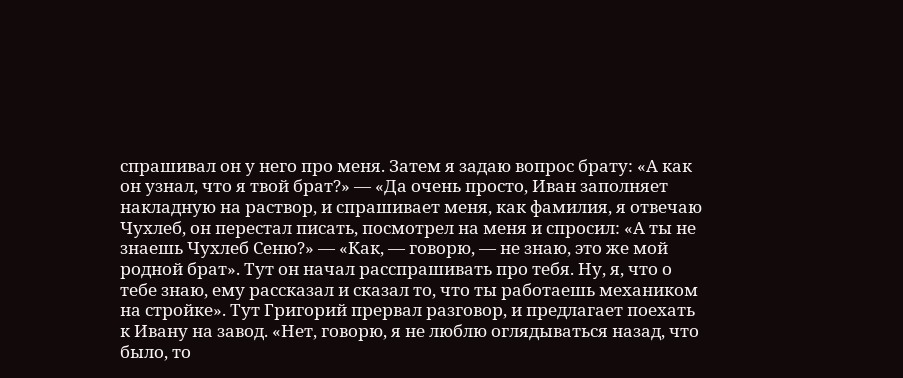спрашивал он у него про меня. Затем я задаю вопрос брату: «А как он узнал, что я твой брат?» — «Да очень просто, Иван заполняет накладную на раствор, и спрашивает меня, как фамилия, я отвечаю Чухлеб, он перестал писать, посмотрел на меня и спросил: «А ты не знаешь Чухлеб Сеню?» — «Как, — говорю, — не знаю, это же мой родной брат». Тут он начал расспрашивать про тебя. Ну, я, что о тебе знаю, ему рассказал и сказал то, что ты работаешь механиком на стройке». Тут Григорий прервал разговор, и предлагает поехать к Ивану на завод. «Нет, говорю, я не люблю оглядываться назад, что было, то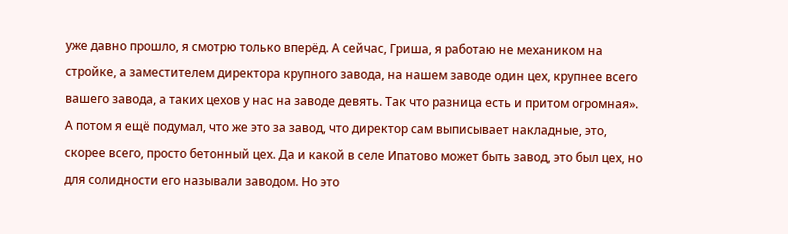уже давно прошло, я смотрю только вперёд. А сейчас, Гриша, я работаю не механиком на стройке, а заместителем директора крупного завода, на нашем заводе один цех, крупнее всего вашего завода, а таких цехов у нас на заводе девять. Так что разница есть и притом огромная». А потом я ещё подумал, что же это за завод, что директор сам выписывает накладные, это, скорее всего, просто бетонный цех. Да и какой в селе Ипатово может быть завод, это был цех, но для солидности его называли заводом. Но это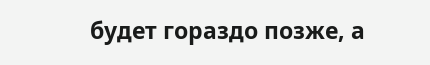будет гораздо позже, а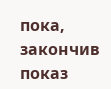пока, закончив показ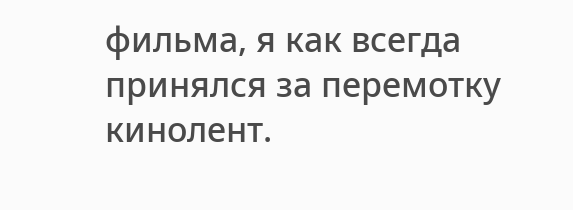фильма, я как всегда принялся за перемотку кинолент.